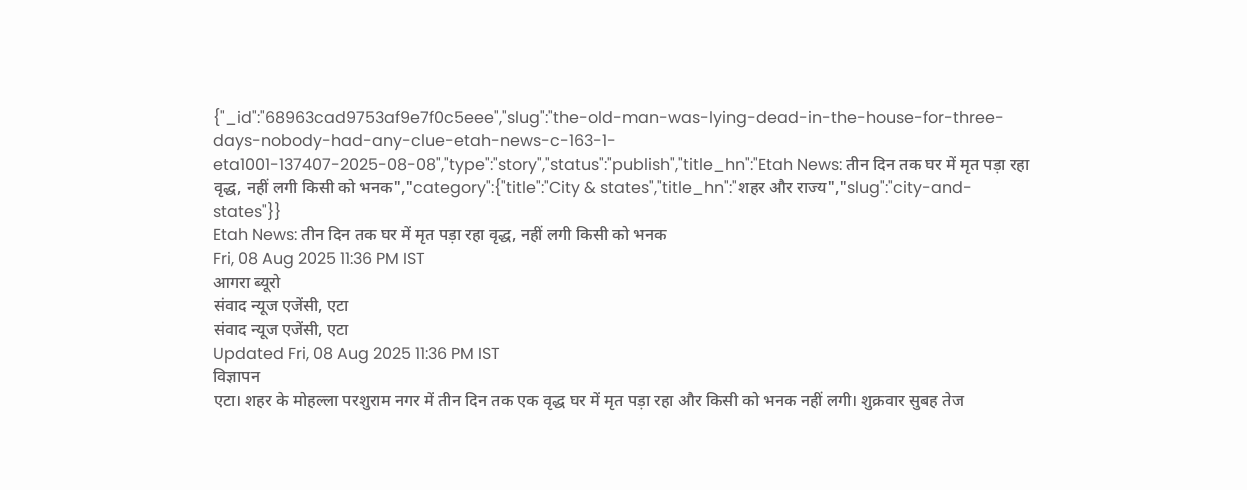{"_id":"68963cad9753af9e7f0c5eee","slug":"the-old-man-was-lying-dead-in-the-house-for-three-days-nobody-had-any-clue-etah-news-c-163-1-eta1001-137407-2025-08-08","type":"story","status":"publish","title_hn":"Etah News: तीन दिन तक घर में मृत पड़ा रहा वृद्ध, नहीं लगी किसी को भनक","category":{"title":"City & states","title_hn":"शहर और राज्य","slug":"city-and-states"}}
Etah News: तीन दिन तक घर में मृत पड़ा रहा वृद्ध, नहीं लगी किसी को भनक
Fri, 08 Aug 2025 11:36 PM IST
आगरा ब्यूरो
संवाद न्यूज एजेंसी, एटा
संवाद न्यूज एजेंसी, एटा
Updated Fri, 08 Aug 2025 11:36 PM IST
विज्ञापन
एटा। शहर के मोहल्ला परशुराम नगर में तीन दिन तक एक वृद्ध घर में मृत पड़ा रहा और किसी को भनक नहीं लगी। शुक्रवार सुबह तेज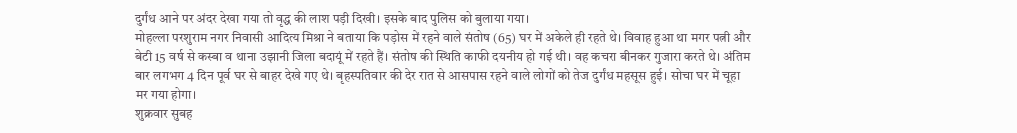दुर्गंध आने पर अंदर देखा गया तो वृद्ध की लाश पड़ी दिखी। इसके बाद पुलिस को बुलाया गया।
मोहल्ला परशुराम नगर निवासी आदित्य मिश्रा ने बताया कि पड़ोस में रहने वाले संतोष (65) घर में अकेले ही रहते थे। विवाह हुआ था मगर पत्नी और बेटी 15 वर्ष से कस्बा व थाना उझानी जिला बदायूं में रहते हैं। संतोष की स्थिति काफी दयनीय हो गई थी। वह कचरा बीनकर गुजारा करते थे। अंतिम बार लगभग 4 दिन पूर्व घर से बाहर देखे गए थे। बृहस्पतिवार की देर रात से आसपास रहने वाले लोगों को तेज दुर्गंध महसूस हुई। सोचा घर में चूहा मर गया होगा।
शुक्रवार सुबह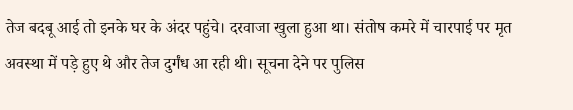तेज बदबू आई तो इनके घर के अंदर पहुंचे। दरवाजा खुला हुआ था। संतोष कमरे में चारपाई पर मृत अवस्था में पड़े हुए थे और तेज दुर्गंध आ रही थी। सूचना देने पर पुलिस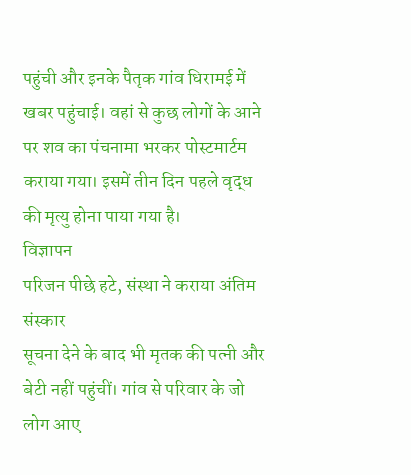पहुंची और इनके पैतृक गांव धिरामई में खबर पहुंचाई। वहां से कुछ लोगों के आने पर शव का पंचनामा भरकर पोस्टमार्टम कराया गया। इसमें तीन दिन पहले वृद्ध की मृत्यु होना पाया गया है।
विज्ञापन
परिजन पीछे हटे, संस्था ने कराया अंतिम संस्कार
सूचना देने के बाद भी मृतक की पत्नी और बेटी नहीं पहुंचीं। गांव से परिवार के जो लोग आए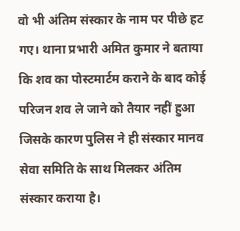वो भी अंतिम संस्कार के नाम पर पीछे हट गए। थाना प्रभारी अमित कुमार ने बताया कि शव का पोस्टमार्टम कराने के बाद कोई परिजन शव ले जाने को तैयार नहीं हुआ जिसके कारण पुलिस ने ही संस्कार मानव सेवा समिति के साथ मिलकर अंतिम संस्कार कराया है।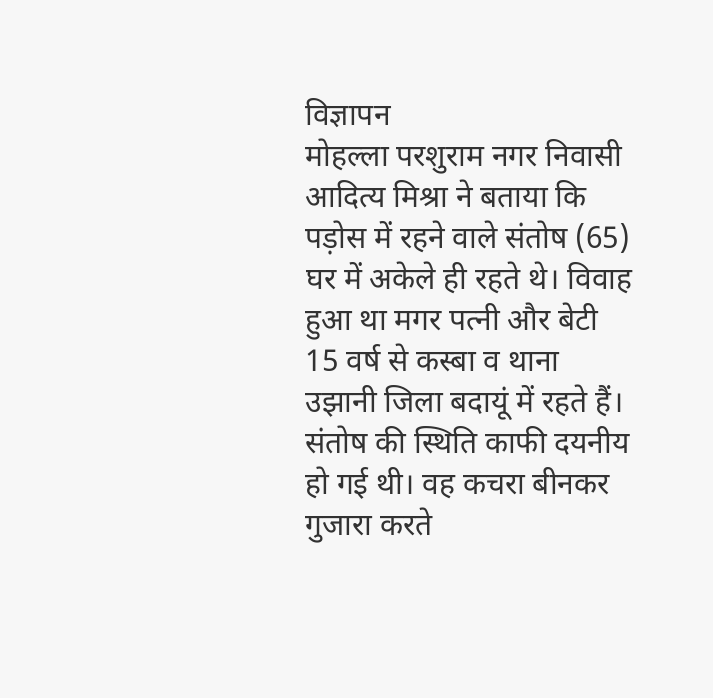विज्ञापन
मोहल्ला परशुराम नगर निवासी आदित्य मिश्रा ने बताया कि पड़ोस में रहने वाले संतोष (65) घर में अकेले ही रहते थे। विवाह हुआ था मगर पत्नी और बेटी 15 वर्ष से कस्बा व थाना उझानी जिला बदायूं में रहते हैं। संतोष की स्थिति काफी दयनीय हो गई थी। वह कचरा बीनकर गुजारा करते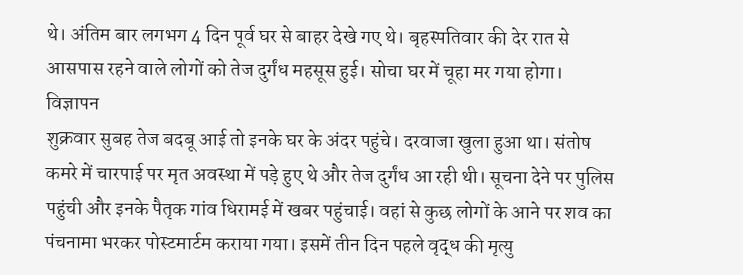थे। अंतिम बार लगभग 4 दिन पूर्व घर से बाहर देखे गए थे। बृहस्पतिवार की देर रात से आसपास रहने वाले लोगों को तेज दुर्गंध महसूस हुई। सोचा घर में चूहा मर गया होगा।
विज्ञापन
शुक्रवार सुबह तेज बदबू आई तो इनके घर के अंदर पहुंचे। दरवाजा खुला हुआ था। संतोष कमरे में चारपाई पर मृत अवस्था में पड़े हुए थे और तेज दुर्गंध आ रही थी। सूचना देने पर पुलिस पहुंची और इनके पैतृक गांव धिरामई में खबर पहुंचाई। वहां से कुछ लोगों के आने पर शव का पंचनामा भरकर पोस्टमार्टम कराया गया। इसमें तीन दिन पहले वृद्ध की मृत्यु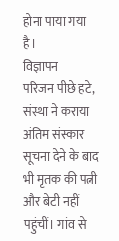होना पाया गया है।
विज्ञापन
परिजन पीछे हटे, संस्था ने कराया अंतिम संस्कार
सूचना देने के बाद भी मृतक की पत्नी और बेटी नहीं पहुंचीं। गांव से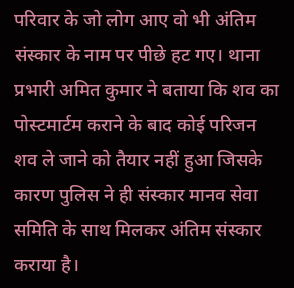परिवार के जो लोग आए वो भी अंतिम संस्कार के नाम पर पीछे हट गए। थाना प्रभारी अमित कुमार ने बताया कि शव का पोस्टमार्टम कराने के बाद कोई परिजन शव ले जाने को तैयार नहीं हुआ जिसके कारण पुलिस ने ही संस्कार मानव सेवा समिति के साथ मिलकर अंतिम संस्कार कराया है।